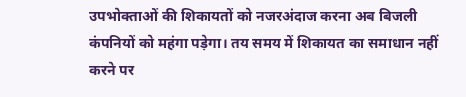उपभोक्ताओं की शिकायतों को नजरअंदाज करना अब बिजली कंपनियों को महंगा पड़ेगा। तय समय में शिकायत का समाधान नहीं करने पर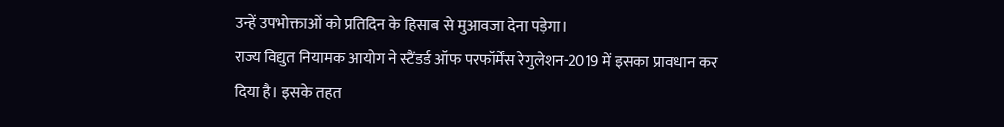उन्हें उपभोक्ताओं को प्रतिदिन के हिसाब से मुआवजा देना पड़ेगा।
राज्य विद्युत नियामक आयोग ने स्टैंडर्ड ऑफ परफॉर्मेंस रेगुलेशन-2019 में इसका प्रावधान कर दिया है। इसके तहत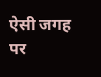ऐसी जगह पर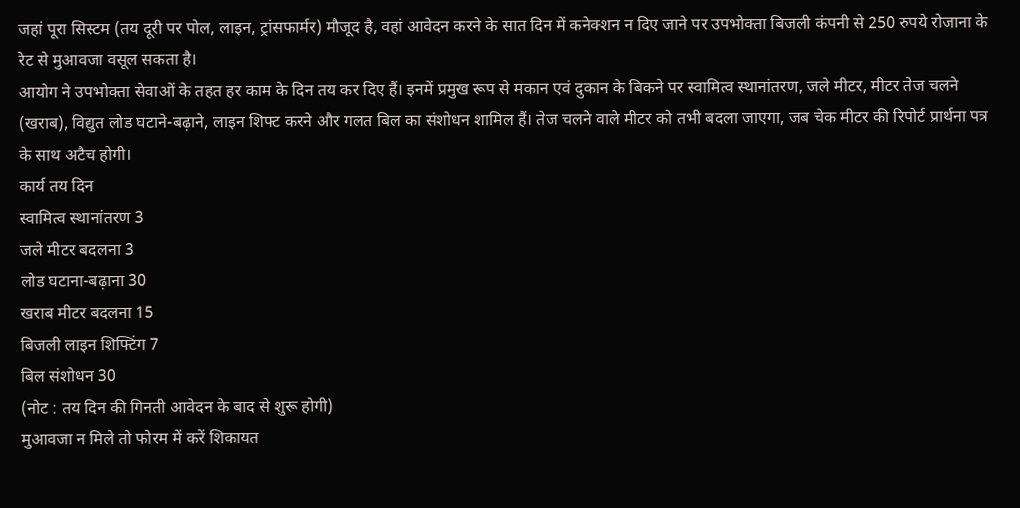जहां पूरा सिस्टम (तय दूरी पर पोल, लाइन, ट्रांसफार्मर) मौजूद है, वहां आवेदन करने के सात दिन में कनेक्शन न दिए जाने पर उपभोक्ता बिजली कंपनी से 250 रुपये रोजाना के रेट से मुआवजा वसूल सकता है।
आयोग ने उपभोक्ता सेवाओं के तहत हर काम के दिन तय कर दिए हैं। इनमें प्रमुख रूप से मकान एवं दुकान के बिकने पर स्वामित्व स्थानांतरण, जले मीटर, मीटर तेज चलने (खराब), विद्युत लोड घटाने-बढ़ाने, लाइन शिफ्ट करने और गलत बिल का संशोधन शामिल हैं। तेज चलने वाले मीटर को तभी बदला जाएगा, जब चेक मीटर की रिपोर्ट प्रार्थना पत्र के साथ अटैच होगी।
कार्य तय दिन
स्वामित्व स्थानांतरण 3
जले मीटर बदलना 3
लोड घटाना-बढ़ाना 30
खराब मीटर बदलना 15
बिजली लाइन शिफ्टिंग 7
बिल संशोधन 30
(नोट : तय दिन की गिनती आवेदन के बाद से शुरू होगी)
मुआवजा न मिले तो फोरम में करें शिकायत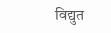विद्युत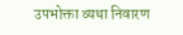उपभोक्ता व्यथा निवारण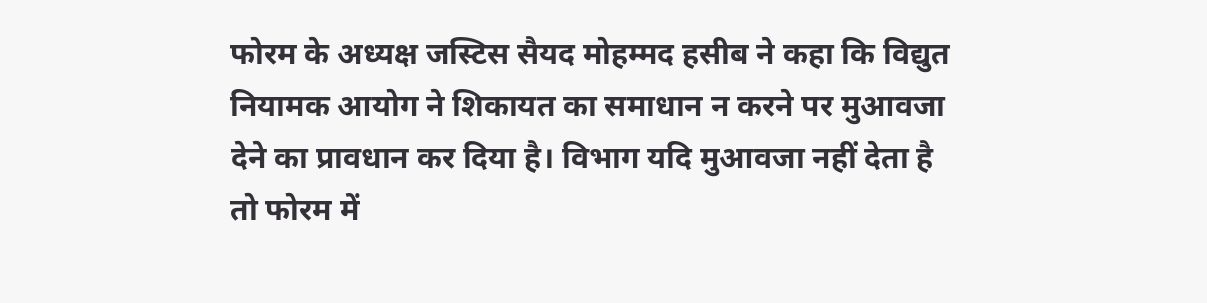फोरम के अध्यक्ष जस्टिस सैयद मोहम्मद हसीब ने कहा कि विद्युत नियामक आयोग ने शिकायत का समाधान न करने पर मुआवजा देने का प्रावधान कर दिया है। विभाग यदि मुआवजा नहीं देता है तो फोरम में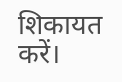शिकायत करें।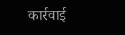कार्रवाई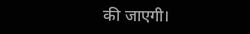की जाएगी।